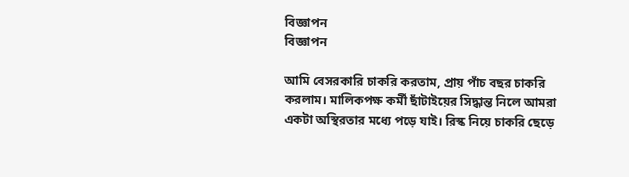বিজ্ঞাপন
বিজ্ঞাপন

আমি বেসরকারি চাকরি করতাম, প্রায় পাঁচ বছর চাকরি করলাম। মালিকপক্ষ কর্মী ছাঁটাইয়ের সিদ্ধান্ত নিলে আমরা একটা অস্থিরতার মধ্যে পড়ে যাই। রিস্ক নিয়ে চাকরি ছেড়ে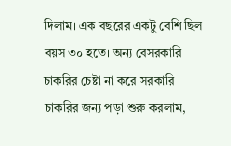দিলাম। এক বছরের একটু বেশি ছিল বয়স ৩০ হতে। অন্য বেসরকারি চাকরির চেষ্টা না করে সরকারি চাকরির জন্য পড়া শুরু করলাম,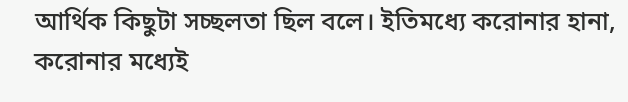আর্থিক কিছুটা সচ্ছলতা ছিল বলে। ইতিমধ্যে করোনার হানা, করোনার মধ্যেই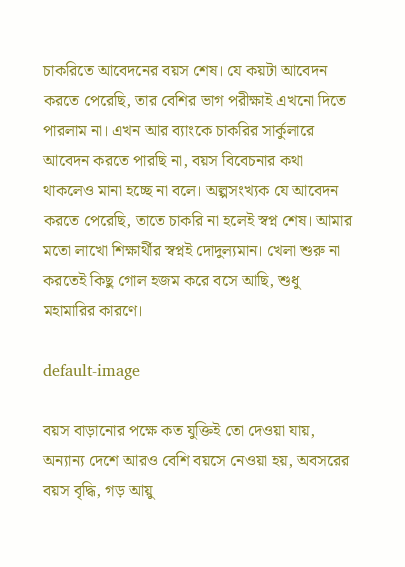চাকরিতে আবেদনের বয়স শেষ। যে কয়টা আবেদন করতে পেরেছি, তার বেশির ভাগ পরীক্ষাই এখনো দিতে পারলাম না। এখন আর ব্যাংকে চাকরির সার্কুলারে আবেদন করতে পারছি না, বয়স বিবেচনার কথা থাকলেও মানা হচ্ছে না বলে। অল্পসংখ্যক যে আবেদন করতে পেরেছি, তাতে চাকরি না হলেই স্বপ্ন শেষ। আমার মতো লাখো শিক্ষার্থীর স্বপ্নই দোদুল্যমান। খেলা শুরু না করতেই কিছু গোল হজম করে বসে আছি, শুধু মহামারির কারণে।

default-image

বয়স বাড়ানোর পক্ষে কত যুক্তিই তো দেওয়া যায়, অন্যান্য দেশে আরও বেশি বয়সে নেওয়া হয়, অবসরের বয়স বৃদ্ধি, গড় আয়ু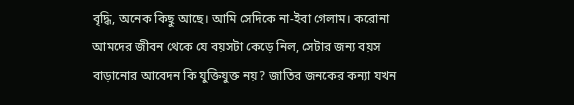বৃদ্ধি, অনেক কিছু আছে। আমি সেদিকে না-ইবা গেলাম। করোনা আমদের জীবন থেকে যে বয়সটা কেড়ে নিল, সেটার জন্য বয়স বাড়ানোর আবেদন কি যুক্তিযুক্ত নয়? জাতির জনকের কন্যা যখন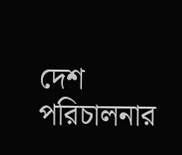দেশ পরিচালনার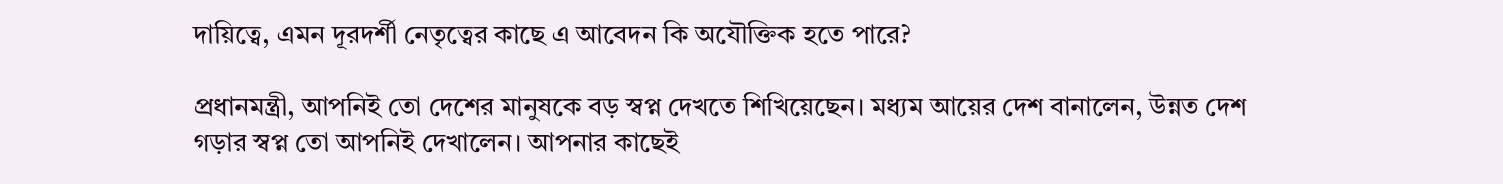দায়িত্বে, এমন দূরদর্শী নেতৃত্বের কাছে এ আবেদন কি অযৌক্তিক হতে পারে?

প্রধানমন্ত্রী, আপনিই তো দেশের মানুষকে বড় স্বপ্ন দেখতে শিখিয়েছেন। মধ্যম আয়ের দেশ বানালেন, উন্নত দেশ গড়ার স্বপ্ন তো আপনিই দেখালেন। আপনার কাছেই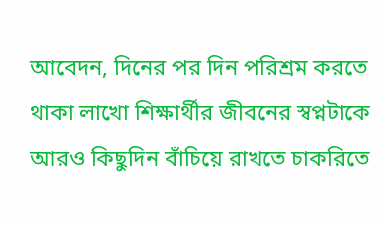আবেদন, দিনের পর দিন পরিশ্রম করতে থাকা লাখো শিক্ষার্থীর জীবনের স্বপ্নটাকে আরও কিছুদিন বাঁচিয়ে রাখতে চাকরিতে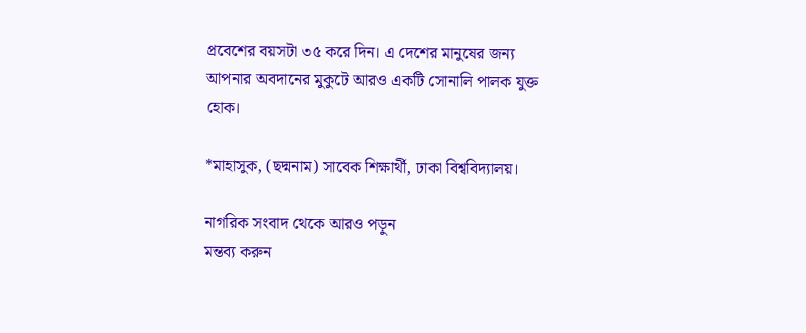প্রবেশের বয়সটা ৩৫ করে দিন। এ দেশের মানুষের জন্য আপনার অবদানের মুকুটে আরও একটি সোনালি পালক যুক্ত হোক।

*মাহাসুক, (ছদ্মনাম) সাবেক শিক্ষার্থী, ঢাকা বিশ্ববিদ্যালয়।

নাগরিক সংবাদ থেকে আরও পড়ুন
মন্তব্য করুন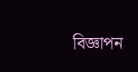বিজ্ঞাপন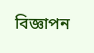বিজ্ঞাপন